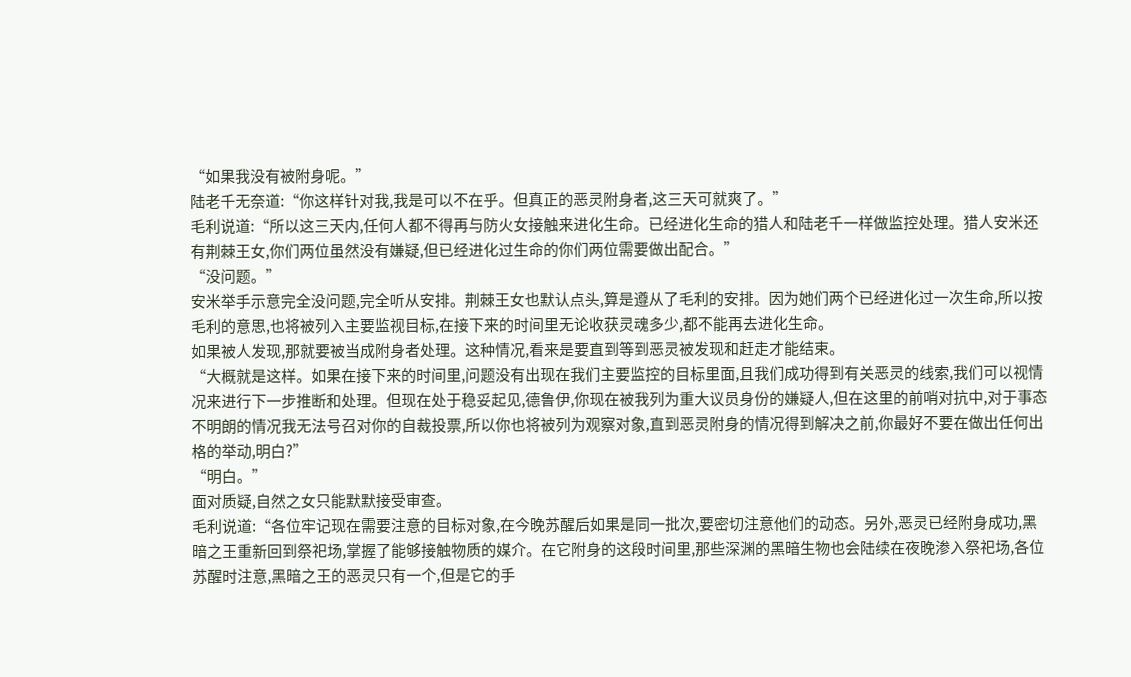“如果我没有被附身呢。”
陆老千无奈道:“你这样针对我,我是可以不在乎。但真正的恶灵附身者,这三天可就爽了。”
毛利说道:“所以这三天内,任何人都不得再与防火女接触来进化生命。已经进化生命的猎人和陆老千一样做监控处理。猎人安米还有荆棘王女,你们两位虽然没有嫌疑,但已经进化过生命的你们两位需要做出配合。”
“没问题。”
安米举手示意完全没问题,完全听从安排。荆棘王女也默认点头,算是遵从了毛利的安排。因为她们两个已经进化过一次生命,所以按毛利的意思,也将被列入主要监视目标,在接下来的时间里无论收获灵魂多少,都不能再去进化生命。
如果被人发现,那就要被当成附身者处理。这种情况,看来是要直到等到恶灵被发现和赶走才能结束。
“大概就是这样。如果在接下来的时间里,问题没有出现在我们主要监控的目标里面,且我们成功得到有关恶灵的线索,我们可以视情况来进行下一步推断和处理。但现在处于稳妥起见,德鲁伊,你现在被我列为重大议员身份的嫌疑人,但在这里的前哨对抗中,对于事态不明朗的情况我无法号召对你的自裁投票,所以你也将被列为观察对象,直到恶灵附身的情况得到解决之前,你最好不要在做出任何出格的举动,明白?”
“明白。”
面对质疑,自然之女只能默默接受审查。
毛利说道:“各位牢记现在需要注意的目标对象,在今晚苏醒后如果是同一批次,要密切注意他们的动态。另外,恶灵已经附身成功,黑暗之王重新回到祭祀场,掌握了能够接触物质的媒介。在它附身的这段时间里,那些深渊的黑暗生物也会陆续在夜晚渗入祭祀场,各位苏醒时注意,黑暗之王的恶灵只有一个,但是它的手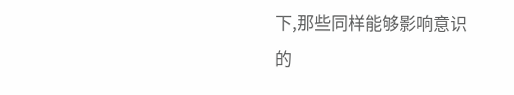下,那些同样能够影响意识的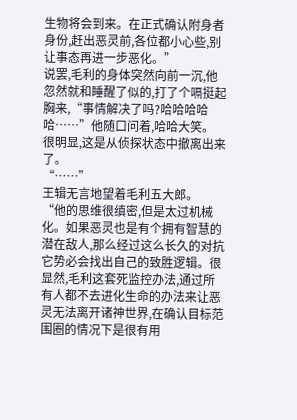生物将会到来。在正式确认附身者身份,赶出恶灵前,各位都小心些,别让事态再进一步恶化。”
说罢,毛利的身体突然向前一沉,他忽然就和睡醒了似的,打了个嗝挺起胸来,“事情解决了吗?哈哈哈哈哈……”他随口问着,哈哈大笑。
很明显,这是从侦探状态中撤离出来了。
“……”
王辑无言地望着毛利五大郎。
“他的思维很缜密,但是太过机械化。如果恶灵也是有个拥有智慧的潜在敌人,那么经过这么长久的对抗它势必会找出自己的致胜逻辑。很显然,毛利这套死监控办法,通过所有人都不去进化生命的办法来让恶灵无法离开诸神世界,在确认目标范围圈的情况下是很有用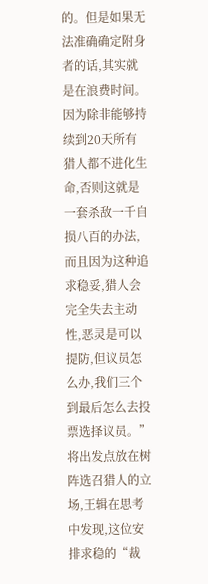的。但是如果无法准确确定附身者的话,其实就是在浪费时间。因为除非能够持续到20天所有猎人都不进化生命,否则这就是一套杀敌一千自损八百的办法,而且因为这种追求稳妥,猎人会完全失去主动性,恶灵是可以提防,但议员怎么办,我们三个到最后怎么去投票选择议员。”
将出发点放在树阵选召猎人的立场,王辑在思考中发现,这位安排求稳的“裁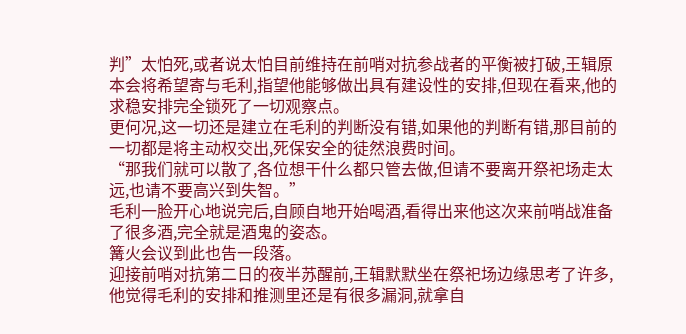判”太怕死,或者说太怕目前维持在前哨对抗参战者的平衡被打破,王辑原本会将希望寄与毛利,指望他能够做出具有建设性的安排,但现在看来,他的求稳安排完全锁死了一切观察点。
更何况,这一切还是建立在毛利的判断没有错,如果他的判断有错,那目前的一切都是将主动权交出,死保安全的徒然浪费时间。
“那我们就可以散了,各位想干什么都只管去做,但请不要离开祭祀场走太远,也请不要高兴到失智。”
毛利一脸开心地说完后,自顾自地开始喝酒,看得出来他这次来前哨战准备了很多酒,完全就是酒鬼的姿态。
篝火会议到此也告一段落。
迎接前哨对抗第二日的夜半苏醒前,王辑默默坐在祭祀场边缘思考了许多,他觉得毛利的安排和推测里还是有很多漏洞,就拿自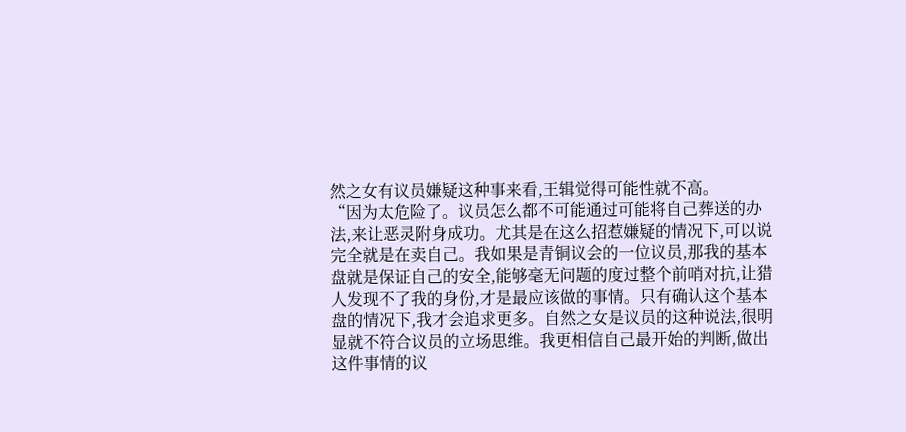然之女有议员嫌疑这种事来看,王辑觉得可能性就不高。
“因为太危险了。议员怎么都不可能通过可能将自己葬送的办法,来让恶灵附身成功。尤其是在这么招惹嫌疑的情况下,可以说完全就是在卖自己。我如果是青铜议会的一位议员,那我的基本盘就是保证自己的安全,能够毫无问题的度过整个前哨对抗,让猎人发现不了我的身份,才是最应该做的事情。只有确认这个基本盘的情况下,我才会追求更多。自然之女是议员的这种说法,很明显就不符合议员的立场思维。我更相信自己最开始的判断,做出这件事情的议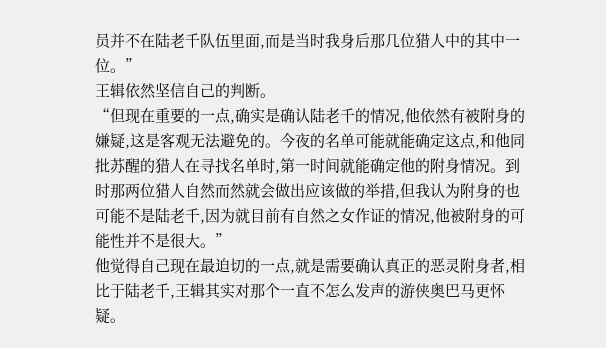员并不在陆老千队伍里面,而是当时我身后那几位猎人中的其中一位。”
王辑依然坚信自己的判断。
“但现在重要的一点,确实是确认陆老千的情况,他依然有被附身的嫌疑,这是客观无法避免的。今夜的名单可能就能确定这点,和他同批苏醒的猎人在寻找名单时,第一时间就能确定他的附身情况。到时那两位猎人自然而然就会做出应该做的举措,但我认为附身的也可能不是陆老千,因为就目前有自然之女作证的情况,他被附身的可能性并不是很大。”
他觉得自己现在最迫切的一点,就是需要确认真正的恶灵附身者,相比于陆老千,王辑其实对那个一直不怎么发声的游侠奥巴马更怀疑。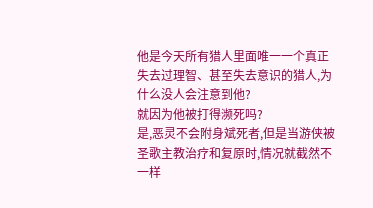他是今天所有猎人里面唯一一个真正失去过理智、甚至失去意识的猎人,为什么没人会注意到他?
就因为他被打得濒死吗?
是,恶灵不会附身斌死者,但是当游侠被圣歌主教治疗和复原时,情况就截然不一样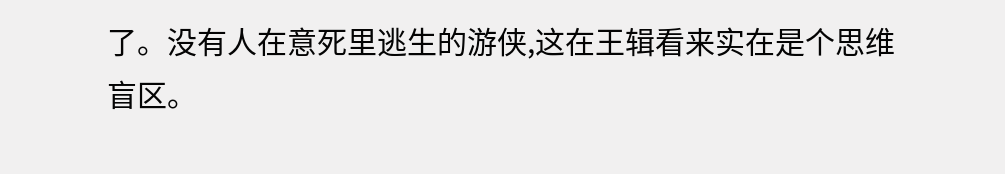了。没有人在意死里逃生的游侠,这在王辑看来实在是个思维盲区。